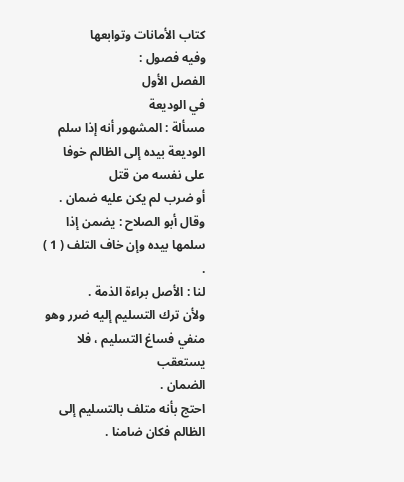كتاب الأمانات وتوابعها
وفيه فصول :
الفصل الأول
في الوديعة
مسألة : المشهور أنه إذا سلم الوديعة بيده إلى الظالم خوفا على نفسه من قتل
أو ضرب لم يكن عليه ضمان .
وقال أبو الصلاح : يضمن إذا سلمها بيده وإن خاف التلف ( 1 ) .
لنا : الأصل براءة الذمة .
ولأن ترك التسليم إليه ضرر وهو منفي فساغ التسليم ، فلا يستعقب
الضمان .
احتج بأنه متلف بالتسليم إلى الظالم فكان ضامنا .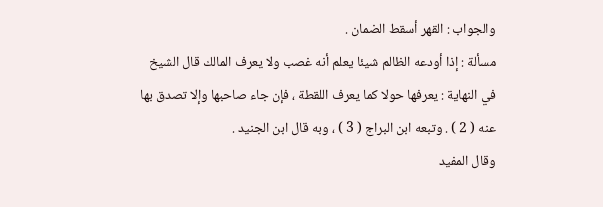والجواب : القهر أسقط الضمان .
مسألة : إذا أودعه الظالم شيئا يعلم أنه غصب ولا يعرف المالك قال الشيخ
في النهاية : يعرفها حولا كما يعرف اللقطة ، فإن جاء صاحبها وإلا تصدق بها
عنه ( 2 ) . وتبعه ابن البراج ( 3 ) ، وبه قال ابن الجنيد .
وقال المفيد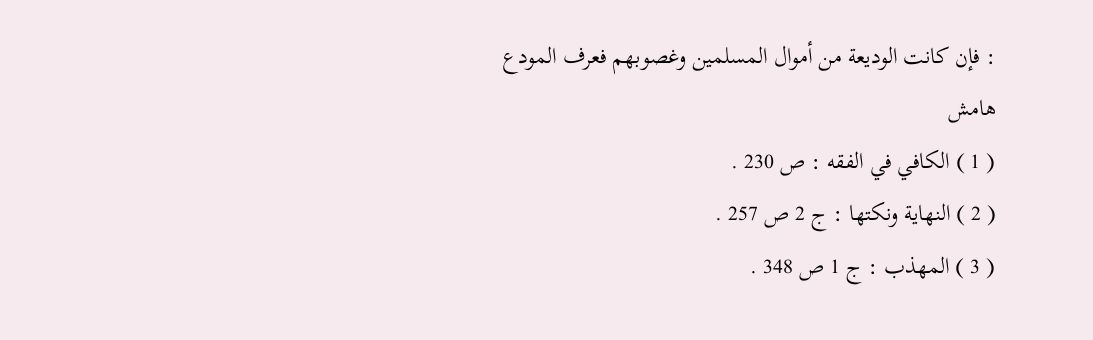: فإن كانت الوديعة من أموال المسلمين وغصوبهم فعرف المودع
هامش
( 1 ) الكافي في الفقه : ص 230 .
( 2 ) النهاية ونكتها : ج 2 ص 257 .
( 3 ) المهذب : ج 1 ص 348 .